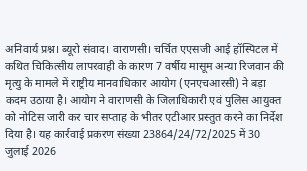अनिवार्य प्रश्न। ब्यूरो संवाद। वाराणसी। चर्चित एएसजी आई हॉस्पिटल में कथित चिकित्सीय लापरवाही के कारण 7 वर्षीय मासूम अन्या रिजवान की मृत्यु के मामले में राष्ट्रीय मानवाधिकार आयोग (एनएचआरसी) ने बड़ा कदम उठाया है। आयोग ने वाराणसी के जिलाधिकारी एवं पुलिस आयुक्त को नोटिस जारी कर चार सप्ताह के भीतर एटीआर प्रस्तुत करने का निर्देश दिया है। यह कार्रवाई प्रकरण संख्या 23864/24/72/2025 में 30 जुलाई 2026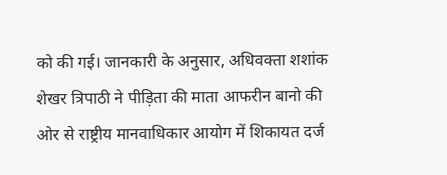को की गई। जानकारी के अनुसार, अधिवक्ता शशांक शेखर त्रिपाठी ने पीड़िता की माता आफरीन बानो की ओर से राष्ट्रीय मानवाधिकार आयोग में शिकायत दर्ज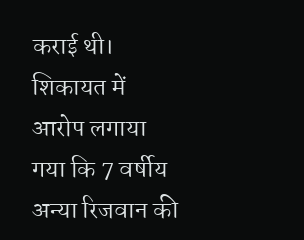कराई थी। शिकायत में आरोप लगाया गया कि 7 वर्षीय अन्या रिजवान की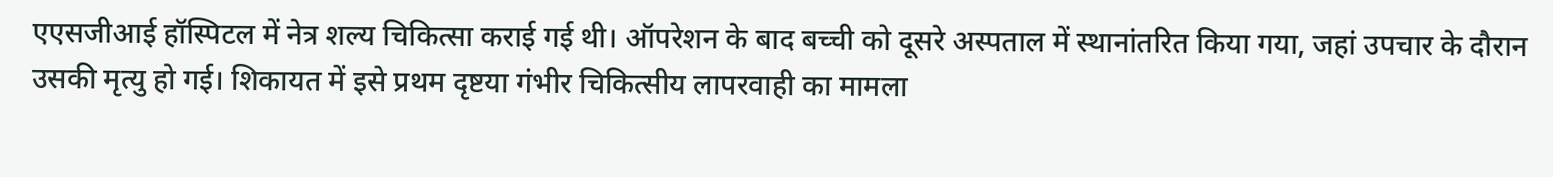एएसजीआई हॉस्पिटल में नेत्र शल्य चिकित्सा कराई गई थी। ऑपरेशन के बाद बच्ची को दूसरे अस्पताल में स्थानांतरित किया गया, जहां उपचार के दौरान उसकी मृत्यु हो गई। शिकायत में इसे प्रथम दृष्टया गंभीर चिकित्सीय लापरवाही का मामला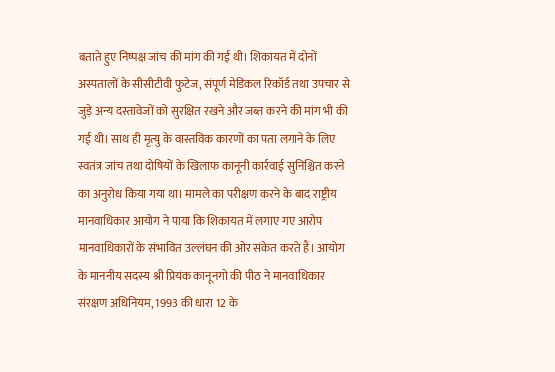बताते हुए निष्पक्ष जांच की मांग की गई थी। शिकायत में दोनों अस्पतालों के सीसीटीवी फुटेज, संपूर्ण मेडिकल रिकॉर्ड तथा उपचार से जुड़े अन्य दस्तावेजों को सुरक्षित रखने और जब्त करने की मांग भी की गई थी। साथ ही मृत्यु के वास्तविक कारणों का पता लगाने के लिए स्वतंत्र जांच तथा दोषियों के खिलाफ कानूनी कार्रवाई सुनिश्चित करने का अनुरोध किया गया था। मामले का परीक्षण करने के बाद राष्ट्रीय मानवाधिकार आयोग ने पाया कि शिकायत में लगाए गए आरोप मानवाधिकारों के संभावित उल्लंघन की ओर संकेत करते हैं। आयोग के माननीय सदस्य श्री प्रियंक कानूनगो की पीठ ने मानवाधिकार संरक्षण अधिनियम, 1993 की धारा 12 के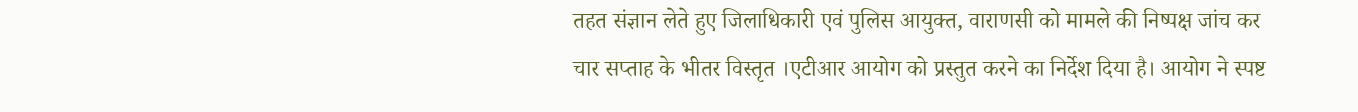तहत संज्ञान लेते हुए जिलाधिकारी एवं पुलिस आयुक्त, वाराणसी को मामले की निष्पक्ष जांच कर चार सप्ताह के भीतर विस्तृत ।एटीआर आयोग को प्रस्तुत करने का निर्देश दिया है। आयोग ने स्पष्ट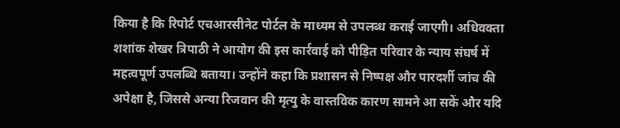किया है कि रिपोर्ट एचआरसीनेट पोर्टल के माध्यम से उपलब्ध कराई जाएगी। अधिवक्ता शशांक शेखर त्रिपाठी ने आयोग की इस कार्रवाई को पीड़ित परिवार के न्याय संघर्ष में महत्वपूर्ण उपलब्धि बताया। उन्होंने कहा कि प्रशासन से निष्पक्ष और पारदर्शी जांच की अपेक्षा है, जिससे अन्या रिजवान की मृत्यु के वास्तविक कारण सामने आ सकें और यदि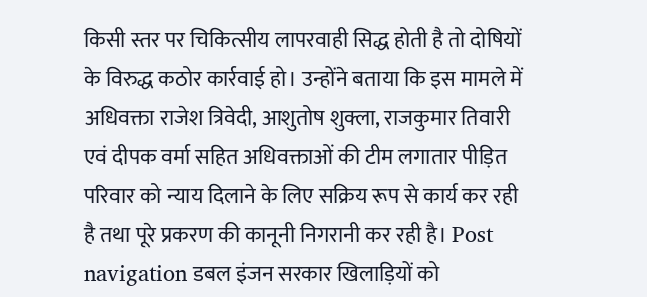किसी स्तर पर चिकित्सीय लापरवाही सिद्ध होती है तो दोषियों के विरुद्ध कठोर कार्रवाई हो। उन्होंने बताया कि इस मामले में अधिवक्ता राजेश त्रिवेदी, आशुतोष शुक्ला, राजकुमार तिवारी एवं दीपक वर्मा सहित अधिवक्ताओं की टीम लगातार पीड़ित परिवार को न्याय दिलाने के लिए सक्रिय रूप से कार्य कर रही है तथा पूरे प्रकरण की कानूनी निगरानी कर रही है। Post navigation डबल इंजन सरकार खिलाड़ियों को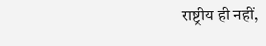राष्ट्रीय ही नहीं,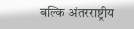बल्कि अंतरराष्ट्रीय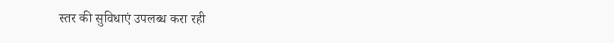स्तर की सुविधाएं उपलब्ध करा रही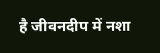है जीवनदीप में नशा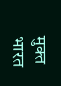मुक्त भारत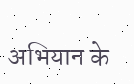अभियान के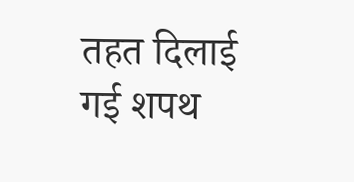तहत दिलाई गई शपथ